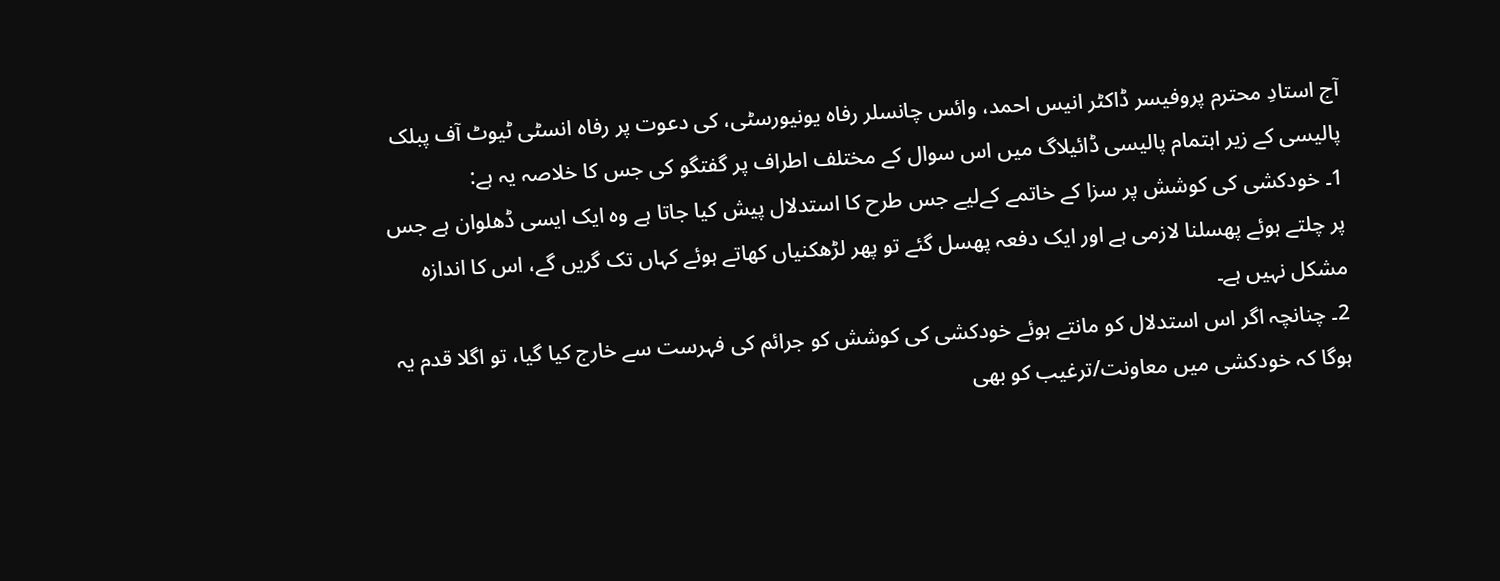آج استادِ محترم پروفیسر ڈاکٹر انیس احمد، وائس چانسلر رفاہ یونیورسٹی، کی دعوت پر رفاہ انسٹی ٹیوٹ آف پبلک پالیسی کے زیر اہتمام پالیسی ڈائیلاگ میں اس سوال کے مختلف اطراف پر گفتگو کی جس کا خلاصہ یہ ہے:
1۔ خودکشی کی کوشش پر سزا کے خاتمے کےلیے جس طرح کا استدلال پیش کیا جاتا ہے وہ ایک ایسی ڈھلوان ہے جس پر چلتے ہوئے پھسلنا لازمی ہے اور ایک دفعہ پھسل گئے تو پھر لڑھکنیاں کھاتے ہوئے کہاں تک گریں گے، اس کا اندازہ مشکل نہیں ہے۔
2۔ چنانچہ اگر اس استدلال کو مانتے ہوئے خودکشی کی کوشش کو جرائم کی فہرست سے خارج کیا گیا، تو اگلا قدم یہ ہوگا کہ خودکشی میں معاونت/ترغیب کو بھی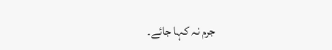جرم نہ کہا جائے۔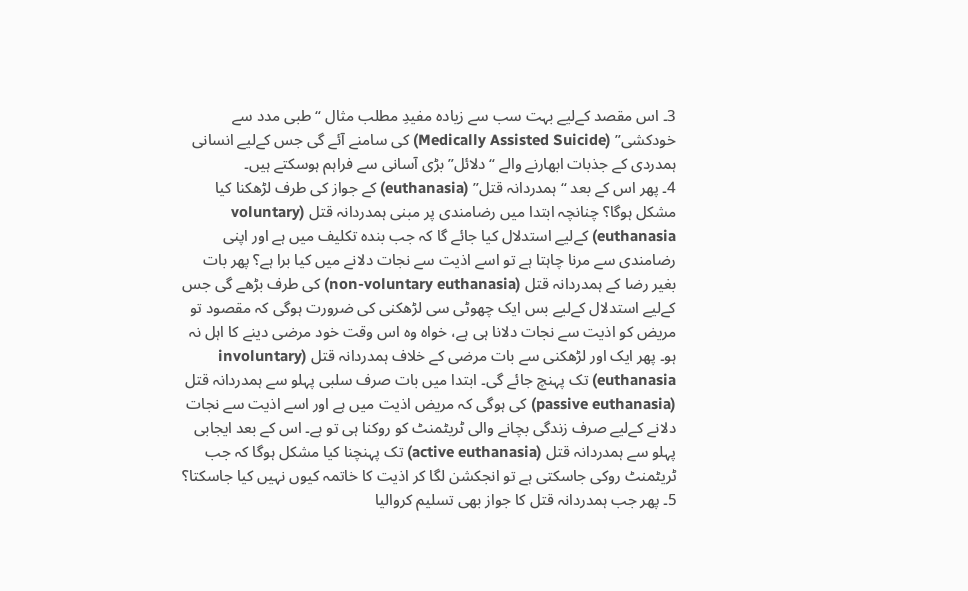3۔ اس مقصد کےلیے بہت سب سے زیادہ مفیدِ مطلب مثال “طبی مدد سے خودکشی” (Medically Assisted Suicide) کی سامنے آئے گی جس کےلیے انسانی ہمدردی کے جذبات ابھارنے والے “دلائل” بڑی آسانی سے فراہم ہوسکتے ہیں۔
4۔ پھر اس کے بعد “ہمدردانہ قتل” (euthanasia) کے جواز کی طرف لڑھکنا کیا مشکل ہوگا؟ چنانچہ ابتدا میں رضامندی پر مبنی ہمدردانہ قتل (voluntary euthanasia) کےلیے استدلال کیا جائے گا کہ جب بندہ تکلیف میں ہے اور اپنی رضامندی سے مرنا چاہتا ہے تو اسے اذیت سے نجات دلانے میں کیا برا ہے؟ پھر بات بغیر رضا کے ہمدردانہ قتل (non-voluntary euthanasia) کی طرف بڑھے گی جس کےلیے استدلال کےلیے بس ایک چھوٹی سی لڑھکنی کی ضرورت ہوگی کہ مقصود تو مریض کو اذیت سے نجات دلانا ہی ہے، خواہ وہ اس وقت خود مرضی دینے کا اہل نہ ہو۔ پھر ایک اور لڑھکنی سے بات مرضی کے خلاف ہمدردانہ قتل (involuntary euthanasia) تک پہنچ جائے گی۔ ابتدا میں بات صرف سلبی پہلو سے ہمدردانہ قتل (passive euthanasia) کی ہوگی کہ مریض اذیت میں ہے اور اسے اذیت سے نجات دلانے کےلیے صرف زندگی بچانے والی ٹریٹمنٹ کو روکنا ہی تو ہے۔ اس کے بعد ایجابی پہلو سے ہمدردانہ قتل (active euthanasia) تک پہنچنا کیا مشکل ہوگا کہ جب ٹریٹمنٹ روکی جاسکتی ہے تو انجکشن لگا کر اذیت کا خاتمہ کیوں نہیں کیا جاسکتا؟
5۔ پھر جب ہمدردانہ قتل کا جواز بھی تسلیم کروالیا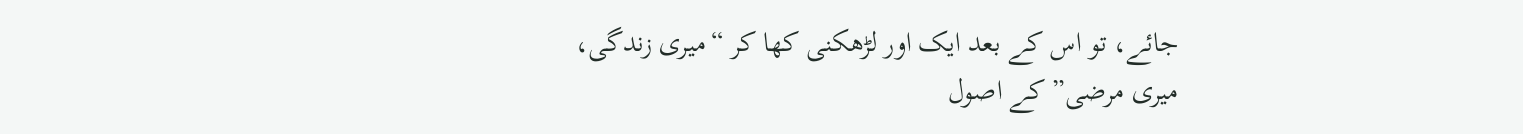جائے، تو اس کے بعد ایک اور لڑھکنی کھا کر “میری زندگی، میری مرضی” کے اصول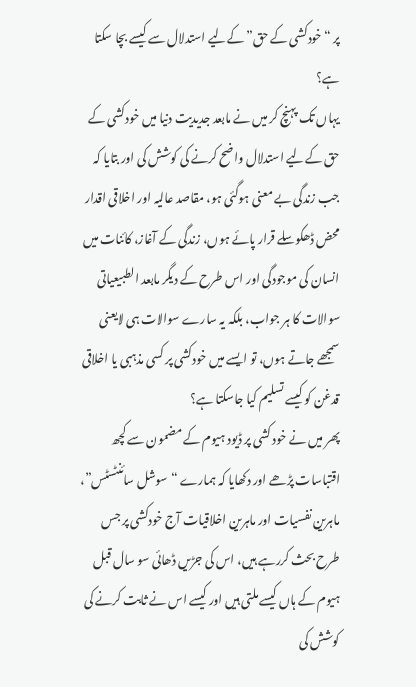پر “خودکشی کے حق” کےلیے استدلال سے کیسے بچا سکتا ہے؟
یہاں تک پہنچ کر میں نے مابعد جدیدیت دنیا میں خودکشی کے حق کےلیے استدلال واضح کرنے کی کوشش کی اور بتایا کہ جب زندگی بے معنی ہوگئی ہو، مقاصد عالیہ اور اخلاقی اقدار محض ڈھکوسلے قرار پائے ہوں، زندگی کے آغاز، کائنات میں انسان کی موجودگی اور اس طرح کے دیگر مابعد الطبیعیاتی سوالات کا ہر جواب، بلکہ یہ سارے سوالات ہی لایعنی سمجھے جاتے ہوں، تو ایسے میں خودکشی پر کسی مذہبی یا اخلاقی قدغن کو کیسے تسلیم کیا جاسکتا ہے؟
پھر میں نے خود کشی پر ڈیود ہیوم کے مضمون سے کچھ اقتباسات پڑھے اور دکھایا کہ ہمارے “سوشل سائنٹسٹس”، ماہرین نفسیات اور ماہرین اخلاقیات آج خودکشی پر جس طرح بحث کررہے ہیں، اس کی جڑیں ڈھائی سو سال قبل ہیوم کے ہاں کیسے ملتی ہیں اور کیسے اس نے ثابت کرنے کی کوشش کی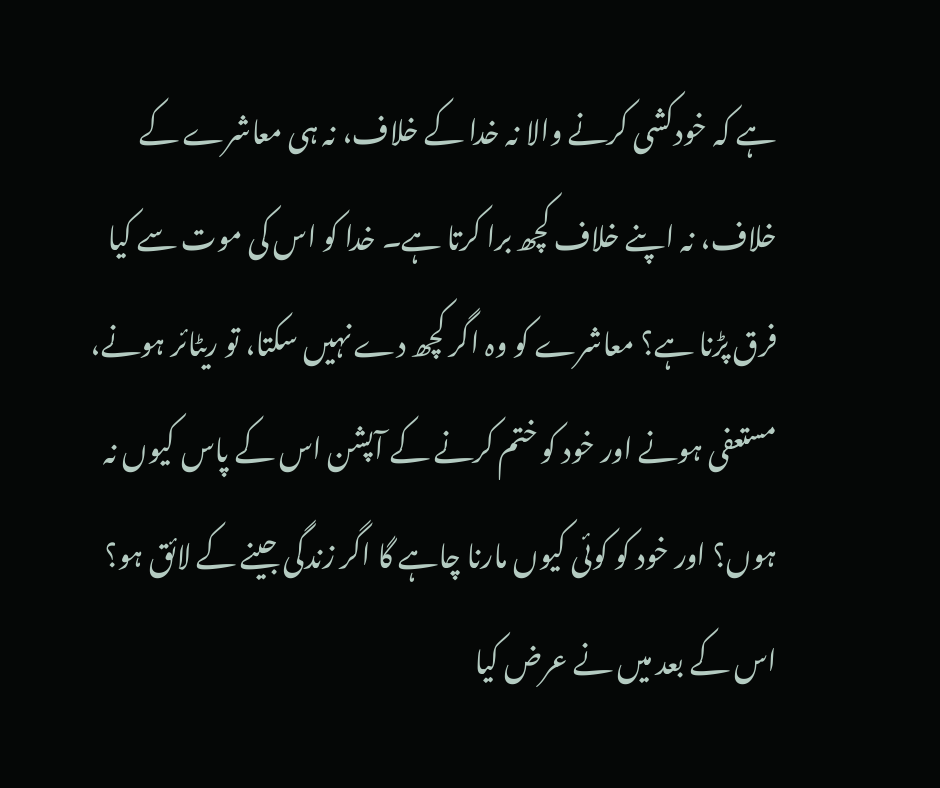ہے کہ خودکشی کرنے والا نہ خدا کے خلاف، نہ ہی معاشرے کے خلاف، نہ اپنے خلاف کچھ برا کرتا ہے۔ خدا کو اس کی موت سے کیا فرق پڑنا ہے؟ معاشرے کو وہ اگر کچھ دے نہیں سکتا، تو ریٹائر ہونے، مستعفی ہونے اور خود کو ختم کرنے کے آپشن اس کے پاس کیوں نہ ہوں؟ اور خود کو کوئی کیوں مارنا چاہے گا اگر زندگی جینے کے لائق ہو؟
اس کے بعد میں نے عرض کیا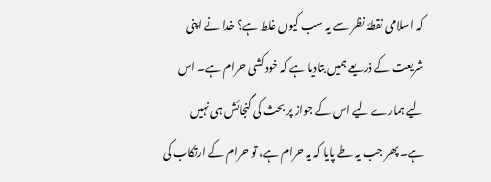کہ اسلامی نقطۂ نظر سے یہ سب کیوں غلط ہے؟ خدا نے اپنی شریعت کے ذریعے ہمیں بتادیا ہے کہ خودکشی حرام ہے۔ اس لیے ہمارے لیے اس کے جواز پر بحث کی گنجائش ہی نہیں ہے۔ پھر جب یہ طے پایا کہ یہ حرام ہے، تو حرام کے ارتکاب کی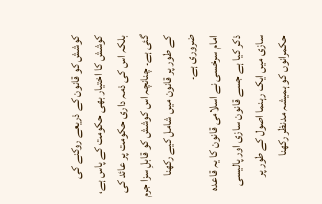کوشش کو قانون کے ذریعے روکنے کی کوشش کا اختیار بھی حکومت کے پاس ہے، بلکہ اس کی ذمہ داری حکومت پر عائد کی گئی ہے۔ چنانچہ اس کوشش کو قابلِ سزا جرم کے طور پر قانون میں شامل کیے رکھنا ضروری ہے۔
امام سرخسی نے اسلامی قانون کا یہ قاعدہ ذکر کیا ہے جسے قانون سازی اور پالیسی سازی میں ایک رہنما اصول کے طور پر حکمرانوں کو ہمیشہ مدنظر رکھنا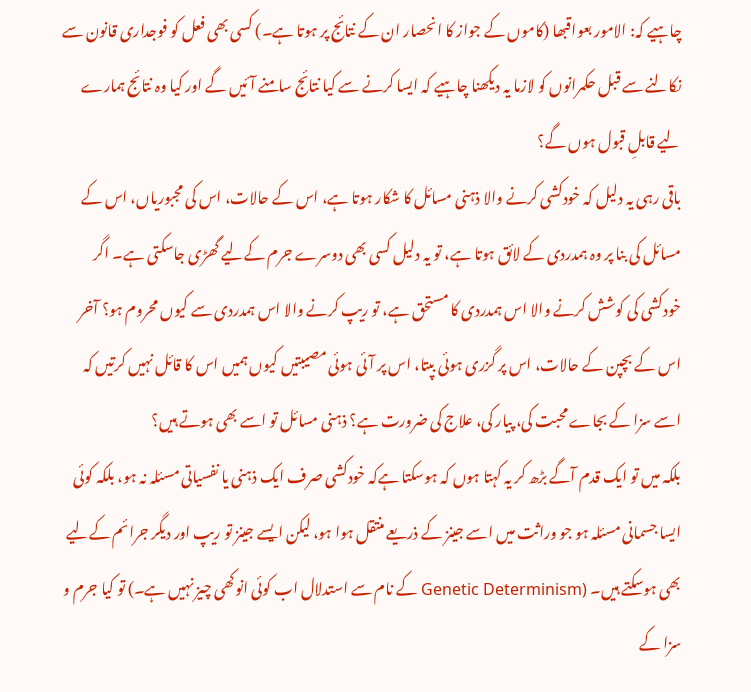چاہیے کہ: الامور بعواقبھا (کاموں کے جواز کا انحصار ان کے نتائج پر ہوتا ہے۔) کسی بھی فعل کو فوجداری قانون سے نکالنے سے قبل حکمرانوں کو لازما یہ دیکھنا چاہیے کہ ایسا کرنے سے کیا نتائج سامنے آئیں گے اور کیا وہ نتائج ہمارے لیے قابلِ قبول ہوں گے؟
باقی رہی یہ دلیل کہ خودکشی کرنے والا ذہنی مسائل کا شکار ہوتا ہے، اس کے حالات، اس کی مجبوریاں، اس کے مسائل کی بنا پر وہ ہمدردی کے لائق ہوتا ہے، تو یہ دلیل کسی بھی دوسرے جرم کےلیے گھڑی جاسکتی ہے۔ اگر خودکشی کی کوشش کرنے والا اس ہمدردی کا مستحق ہے، تو ریپ کرنے والا اس ہمدردی سے کیوں محروم ہو؟ آخر اس کے بچپن کے حالات، اس پر گزری ہوئی بپتا، اس پر آئی ہوئی مصیبتیں کیوں ہمیں اس کا قائل نہیں کرتیں کہ اسے سزا کے بجاے محبت کی، پیار کی، علاج کی ضرورت ہے؟ ذہنی مسائل تو اسے بھی ہوتے ہیں؟
بلکہ میں تو ایک قدم آگے بڑھ کر یہ کہتا ہوں کہ ہوسکتا ہےکہ خودکشی صرف ایک ذہنی یا نفسیاتی مسئلہ نہ ہو، بلکہ کوئی ایسا جسمانی مسئلہ ہو جو وراثت میں اسے جینز کے ذریعے منتقل ہوا ہو، لیکن ایسے جینز تو ریپ اور دیگر جرائم کےلیے بھی ہوسکتے ہیں۔ (Genetic Determinism کے نام سے استدلال اب کوئی انوکھی چیز نہیں ہے۔) تو کیا جرم و سزا کے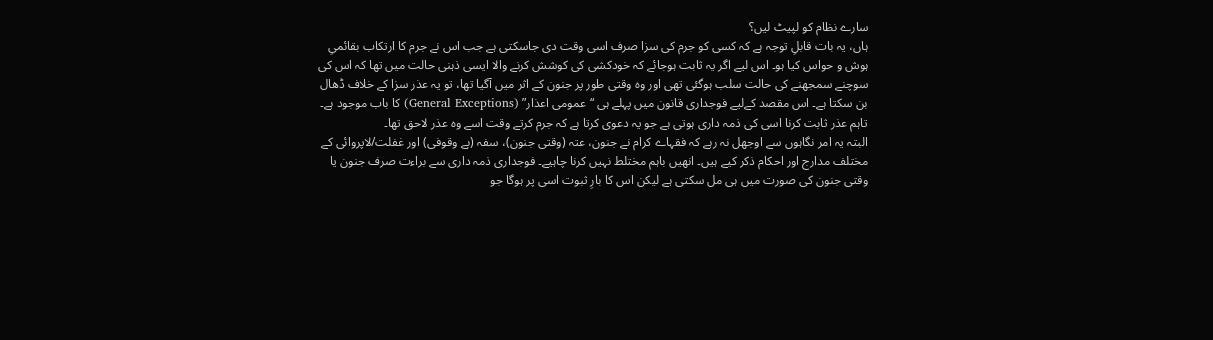سارے نظام کو لپیٹ لیں؟
ہاں، یہ بات قابلِ توجہ ہے کہ کسی کو جرم کی سزا صرف اسی وقت دی جاسکتی ہے جب اس نے جرم کا ارتکاب بقائمیِ ہوش و حواس کیا ہو۔ اس لیے اگر یہ ثابت ہوجائے کہ خودکشی کی کوشش کرنے والا ایسی ذہنی حالت میں تھا کہ اس کی سوچنے سمجھنے کی حالت سلب ہوگئی تھی اور وہ وقتی طور پر جنون کے اثر میں آگیا تھا، تو یہ عذر سزا کے خلاف ڈھال بن سکتا ہے۔ اس مقصد کےلیے فوجداری قانون میں پہلے ہی “عمومی اعذار” (General Exceptions) کا باب موجود ہے۔ تاہم عذر ثابت کرنا اسی کی ذمہ داری ہوتی ہے جو یہ دعوی کرتا ہے کہ جرم کرتے وقت اسے وہ عذر لاحق تھا۔
البتہ یہ امر نگاہوں سے اوجھل نہ رہے کہ فقہاے کرام نے جنون، عتہ (وقتی جنون)، سفہ (بے وقوفی) اور غفلت/لاپروائی کے مختلف مدارج اور احکام ذکر کیے ہیں۔ انھیں باہم مختلط نہیں کرنا چاہیے۔ فوجداری ذمہ داری سے براءت صرف جنون یا وقتی جنون کی صورت میں ہی مل سکتی ہے لیکن اس کا بارِ ثبوت اسی پر ہوگا جو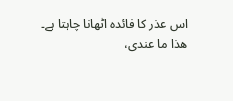اس عذر کا فائدہ اٹھانا چاہتا ہے۔
ھذا ما عندی،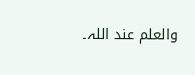والعلم عند اللہ۔